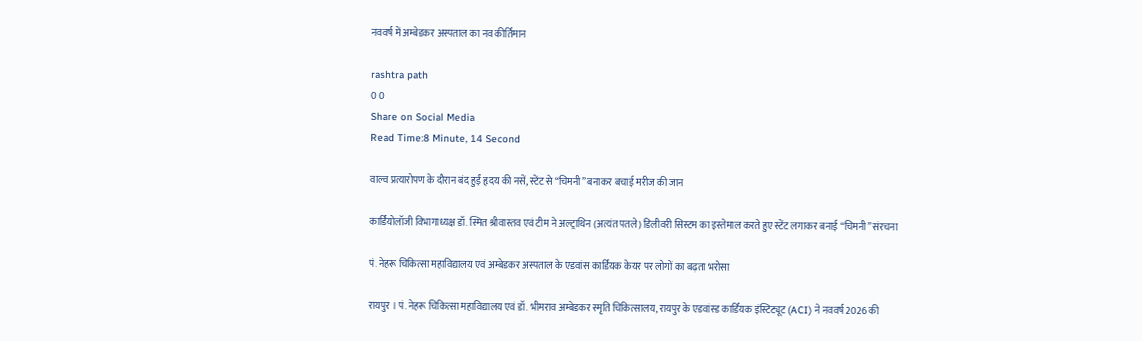नववर्ष में अम्बेडकर अस्पताल का नव कीर्तिमान

rashtra path
0 0
Share on Social Media
Read Time:8 Minute, 14 Second

वाल्व प्रत्यारोपण के दौरान बंद हुईं हृदय की नसें, स्टेंट से “चिमनी” बनाकर बचाई मरीज की जान

कार्डियोलॉजी विभागाध्यक्ष डॉ. स्मित श्रीवास्तव एवं टीम ने अल्ट्राथिन (अत्यंत पतले) डिलीवरी सिस्टम का इस्तेमाल करते हुए स्टेंट लगाकर बनाई “चिमनी” संरचना

पं. नेहरू चिकित्सा महाविद्यालय एवं अम्बेडकर अस्पताल के एडवांस कार्डियक केयर पर लोगों का बढ़ता भरोसा

रायपुर । पं. नेहरू चिकित्सा महाविद्यालय एवं डॉ. भीमराव अम्बेडकर स्मृति चिकित्सालय, रायपुर के एडवांस्ड कार्डियक इंस्टिट्यूट (ACI) ने नववर्ष 2026 की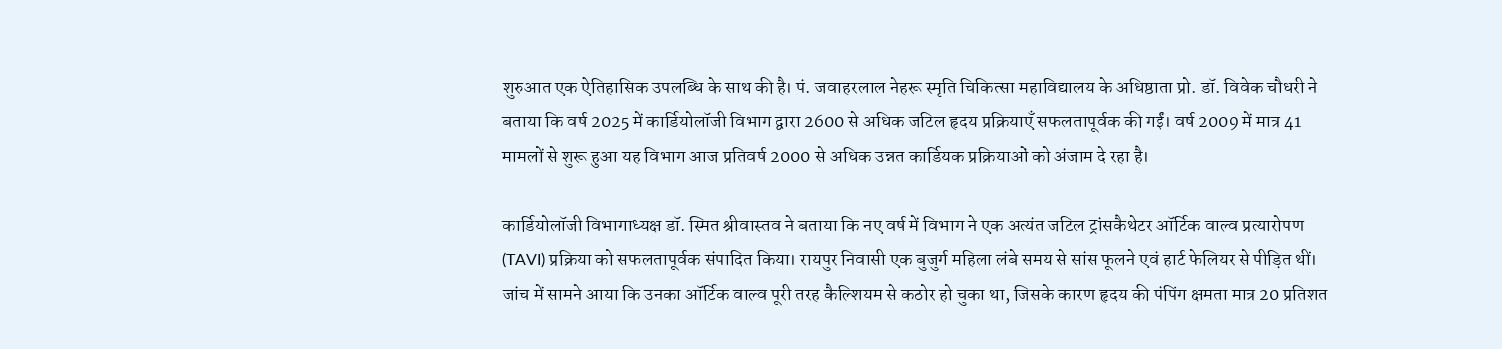शुरुआत एक ऐतिहासिक उपलब्धि के साथ की है। पं. जवाहरलाल नेहरू स्मृति चिकित्सा महाविद्यालय के अधिष्ठाता प्रो. डॉ. विवेक चौधरी ने बताया कि वर्ष 2025 में कार्डियोलॉजी विभाग द्वारा 2600 से अधिक जटिल हृदय प्रक्रियाएँ सफलतापूर्वक की गईं। वर्ष 2009 में मात्र 41 मामलों से शुरू हुआ यह विभाग आज प्रतिवर्ष 2000 से अधिक उन्नत कार्डियक प्रक्रियाओं को अंजाम दे रहा है।

कार्डियोलॉजी विभागाध्यक्ष डॉ. स्मित श्रीवास्तव ने बताया कि नए वर्ष में विभाग ने एक अत्यंत जटिल ट्रांसकैथेटर ऑर्टिक वाल्व प्रत्यारोपण (TAVI) प्रक्रिया को सफलतापूर्वक संपादित किया। रायपुर निवासी एक बुजुर्ग महिला लंबे समय से सांस फूलने एवं हार्ट फेलियर से पीड़ित थीं। जांच में सामने आया कि उनका ऑर्टिक वाल्व पूरी तरह कैल्शियम से कठोर हो चुका था, जिसके कारण हृदय की पंपिंग क्षमता मात्र 20 प्रतिशत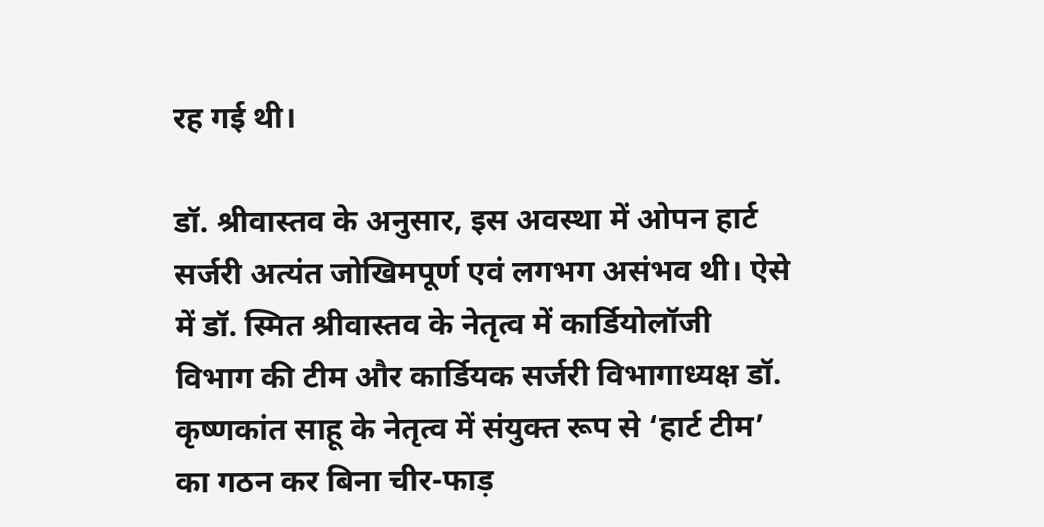रह गई थी।

डॉ. श्रीवास्तव के अनुसार, इस अवस्था में ओपन हार्ट सर्जरी अत्यंत जोखिमपूर्ण एवं लगभग असंभव थी। ऐसे में डॉ. स्मित श्रीवास्तव के नेतृत्व में कार्डियोलॉजी विभाग की टीम और कार्डियक सर्जरी विभागाध्यक्ष डॉ. कृष्णकांत साहू के नेतृत्व में संयुक्त रूप से ‘हार्ट टीम’ का गठन कर बिना चीर-फाड़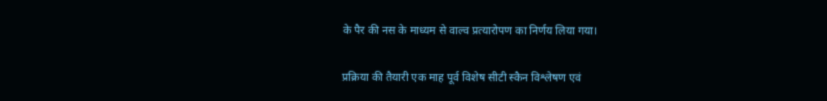के पैर की नस के माध्यम से वाल्व प्रत्यारोपण का निर्णय लिया गया।

प्रक्रिया की तैयारी एक माह पूर्व विशेष सीटी स्कैन विश्लेषण एवं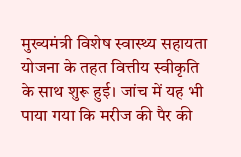मुख्यमंत्री विशेष स्वास्थ्य सहायता योजना के तहत वित्तीय स्वीकृति के साथ शुरू हुई। जांच में यह भी पाया गया कि मरीज की पैर की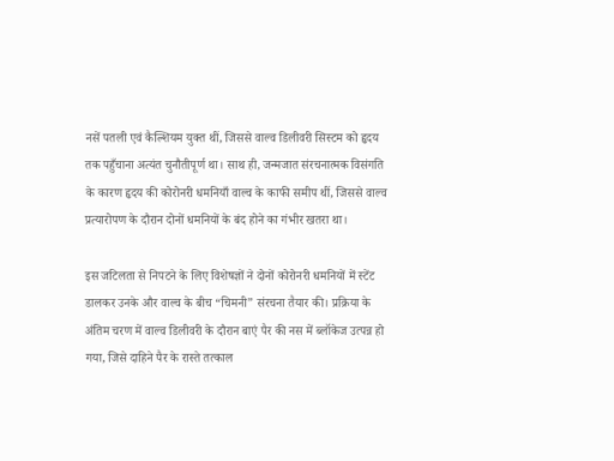नसें पतली एवं कैल्शियम युक्त थीं, जिससे वाल्व डिलीवरी सिस्टम को हृदय तक पहुँचाना अत्यंत चुनौतीपूर्ण था। साथ ही, जन्मजात संरचनात्मक विसंगति के कारण हृदय की कोरोनरी धमनियाँ वाल्व के काफी समीप थीं, जिससे वाल्व प्रत्यारोपण के दौरान दोनों धमनियों के बंद होने का गंभीर खतरा था।

इस जटिलता से निपटने के लिए विशेषज्ञों ने दोनों कोरोनरी धमनियों में स्टेंट डालकर उनके और वाल्व के बीच “चिमनी” संरचना तैयार की। प्रक्रिया के अंतिम चरण में वाल्व डिलीवरी के दौरान बाएं पैर की नस में ब्लॉकेज उत्पन्न हो गया, जिसे दाहिने पैर के रास्ते तत्काल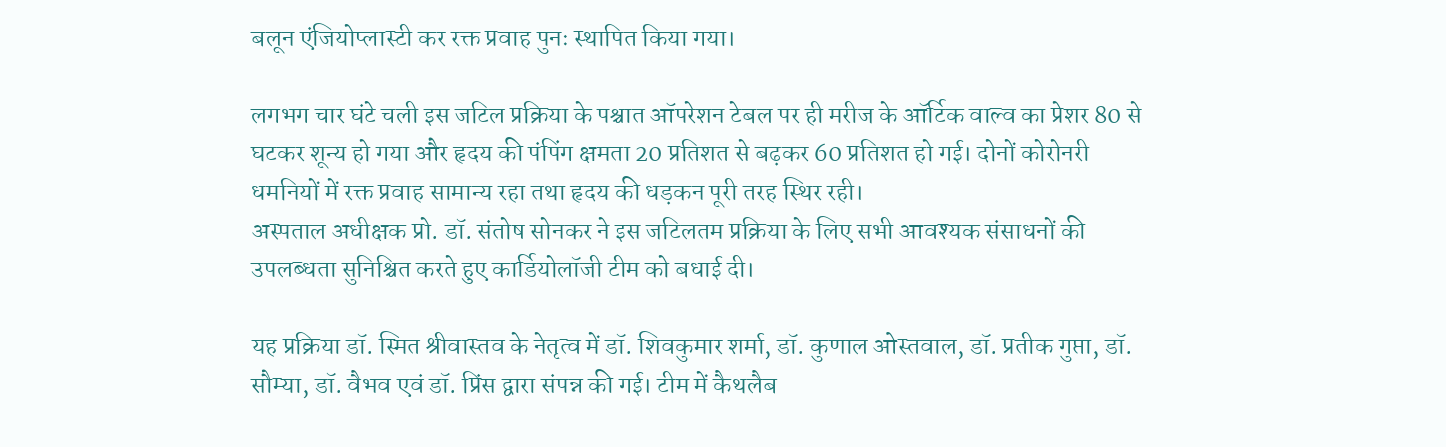बलून एंजियोप्लास्टी कर रक्त प्रवाह पुनः स्थापित किया गया।

लगभग चार घंटे चली इस जटिल प्रक्रिया के पश्चात ऑपरेशन टेबल पर ही मरीज के ऑर्टिक वाल्व का प्रेशर 80 से घटकर शून्य हो गया और हृदय की पंपिंग क्षमता 20 प्रतिशत से बढ़कर 60 प्रतिशत हो गई। दोनों कोरोनरी धमनियों में रक्त प्रवाह सामान्य रहा तथा हृदय की धड़कन पूरी तरह स्थिर रही।
अस्पताल अधीक्षक प्रो. डॉ. संतोष सोनकर ने इस जटिलतम प्रक्रिया के लिए सभी आवश्यक संसाधनों की उपलब्धता सुनिश्चित करते हुए कार्डियोलॉजी टीम को बधाई दी।

यह प्रक्रिया डॉ. स्मित श्रीवास्तव के नेतृत्व में डॉ. शिवकुमार शर्मा, डॉ. कुणाल ओस्तवाल, डॉ. प्रतीक गुप्ता, डॉ. सौम्या, डॉ. वैभव एवं डॉ. प्रिंस द्वारा संपन्न की गई। टीम में कैथलैब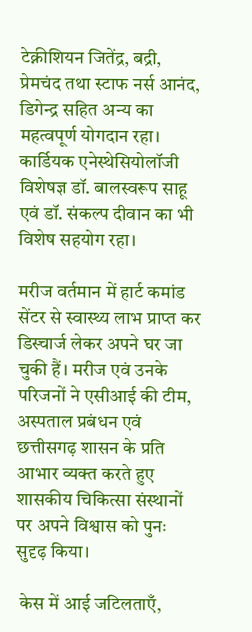टेक्नीशियन जितेंद्र, बद्री, प्रेमचंद तथा स्टाफ नर्स आनंद, डिगेन्द्र सहित अन्य का महत्वपूर्ण योगदान रहा। कार्डियक एनेस्थेसियोलॉजी विशेषज्ञ डॉ. बालस्वरूप साहू एवं डॉ. संकल्प दीवान का भी विशेष सहयोग रहा।

मरीज वर्तमान में हार्ट कमांड सेंटर से स्वास्थ्य लाभ प्राप्त कर डिस्चार्ज लेकर अपने घर जा चुकी हैं। मरीज एवं उनके परिजनों ने एसीआई की टीम, अस्पताल प्रबंधन एवं छत्तीसगढ़ शासन के प्रति आभार व्यक्त करते हुए शासकीय चिकित्सा संस्थानों पर अपने विश्वास को पुनः सुदृढ़ किया।

 केस में आई जटिलताएँ,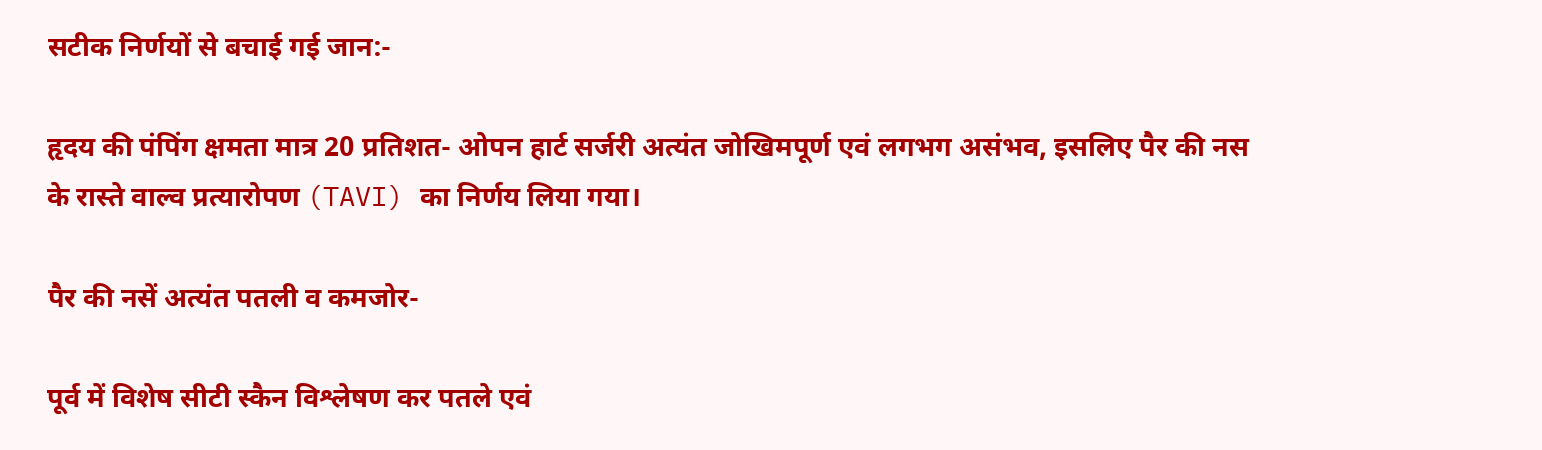सटीक निर्णयों से बचाई गई जान:-

हृदय की पंपिंग क्षमता मात्र 20 प्रतिशत- ओपन हार्ट सर्जरी अत्यंत जोखिमपूर्ण एवं लगभग असंभव, इसलिए पैर की नस के रास्ते वाल्व प्रत्यारोपण (TAVI) का निर्णय लिया गया।

पैर की नसें अत्यंत पतली व कमजोर-

पूर्व में विशेष सीटी स्कैन विश्लेषण कर पतले एवं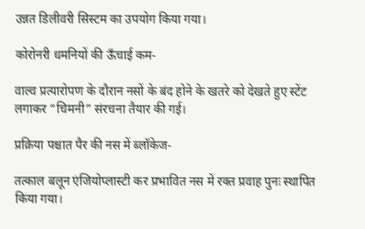उन्नत डिलीवरी सिस्टम का उपयोग किया गया।

कोरोनरी धमनियों की ऊँचाई कम-

वाल्व प्रत्यारोपण के दौरान नसों के बंद होने के खतरे को देखते हुए स्टेंट लगाकर “चिमनी” संरचना तैयार की गई।

प्रक्रिया पश्चात पैर की नस में ब्लॉकेज-

तत्काल बलून एंजियोप्लास्टी कर प्रभावित नस में रक्त प्रवाह पुनः स्थापित किया गया।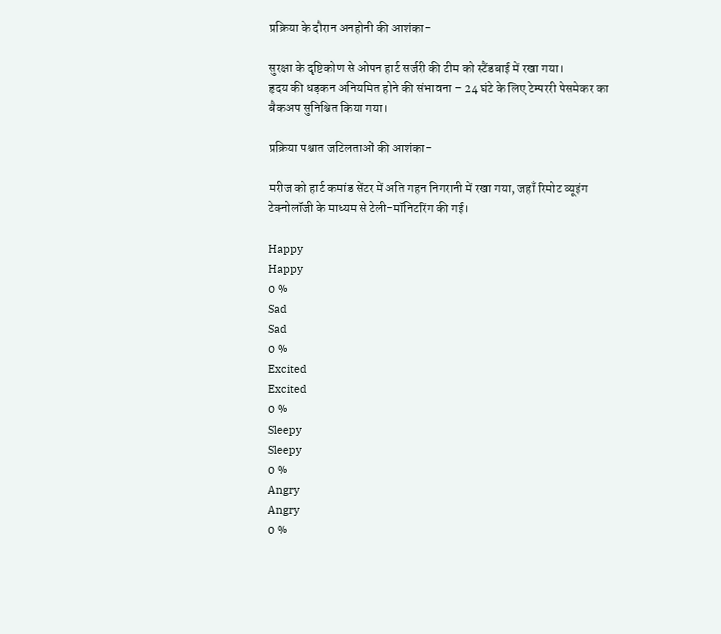प्रक्रिया के दौरान अनहोनी की आशंका-

सुरक्षा के दृष्टिकोण से ओपन हार्ट सर्जरी की टीम को स्टैंडबाई में रखा गया।
हृदय की धड़कन अनियमित होने की संभावना – 24 घंटे के लिए टेम्पररी पेसमेकर का बैकअप सुनिश्चित किया गया।

प्रक्रिया पश्चात जटिलताओं की आशंका-

मरीज को हार्ट कमांड सेंटर में अति गहन निगरानी में रखा गया, जहाँ रिमोट व्यूइंग टेक्नोलॉजी के माध्यम से टेली-मॉनिटरिंग की गई।

Happy
Happy
0 %
Sad
Sad
0 %
Excited
Excited
0 %
Sleepy
Sleepy
0 %
Angry
Angry
0 %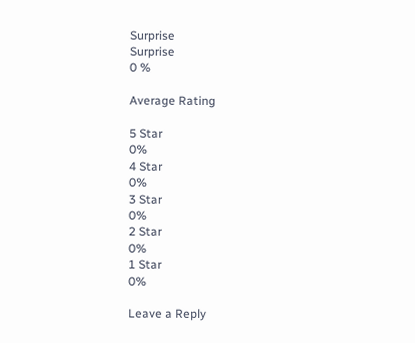Surprise
Surprise
0 %

Average Rating

5 Star
0%
4 Star
0%
3 Star
0%
2 Star
0%
1 Star
0%

Leave a Reply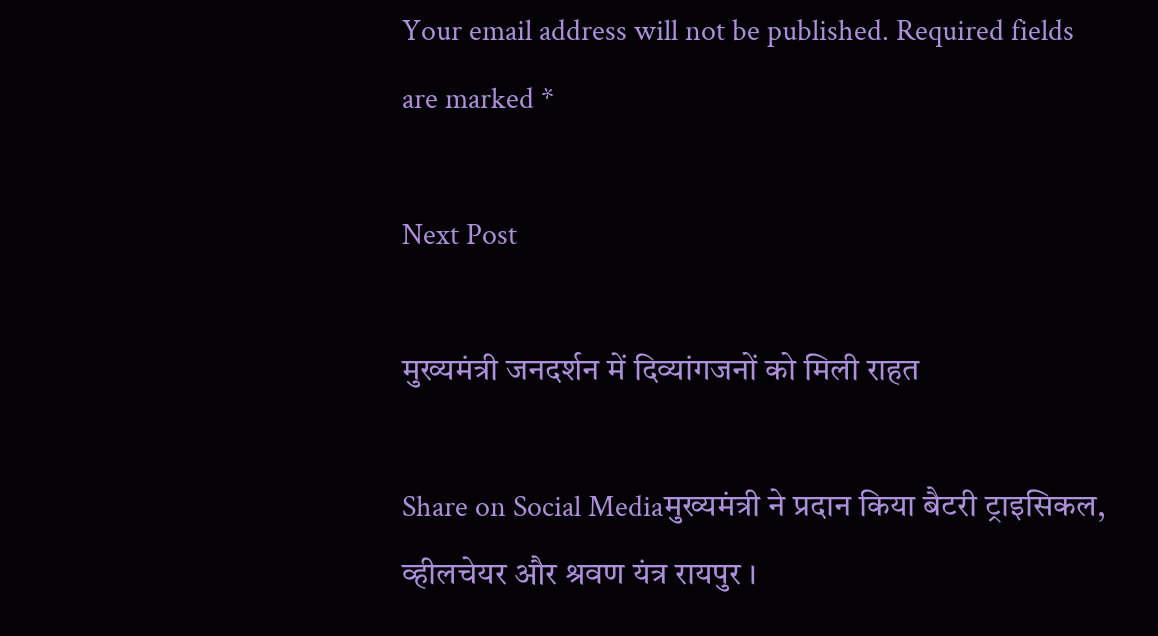Your email address will not be published. Required fields are marked *

Next Post

मुख्यमंत्री जनदर्शन में दिव्यांगजनों को मिली राहत

Share on Social Mediaमुख्यमंत्री ने प्रदान किया बैटरी ट्राइसिकल, व्हीलचेयर और श्रवण यंत्र रायपुर ।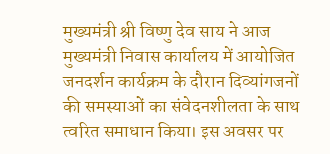मुख्यमंत्री श्री विष्णु देव साय ने आज मुख्यमंत्री निवास कार्यालय में आयोजित जनदर्शन कार्यक्रम के दौरान दिव्यांगजनों की समस्याओं का संवेदनशीलता के साथ त्वरित समाधान किया। इस अवसर पर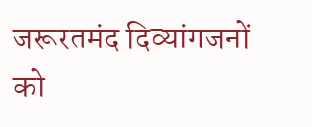जरूरतमंद दिव्यांगजनों को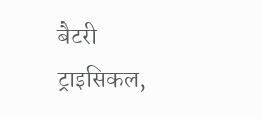बैटरी ट्राइसिकल,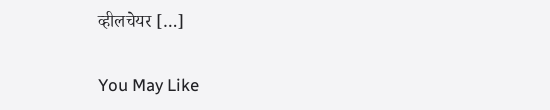व्हीलचेयर […]

You May Like